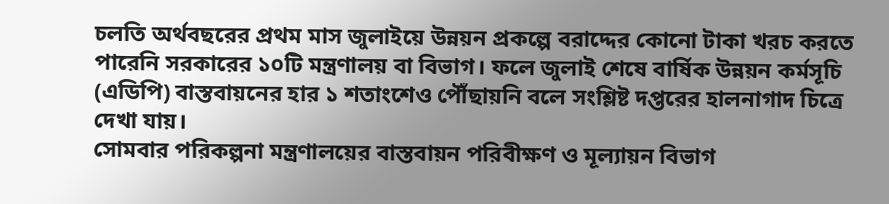চলতি অর্থবছরের প্রথম মাস জুলাইয়ে উন্নয়ন প্রকল্পে বরাদ্দের কোনো টাকা খরচ করতে পারেনি সরকারের ১০টি মন্ত্রণালয় বা বিভাগ। ফলে জুলাই শেষে বার্ষিক উন্নয়ন কর্মসূচি (এডিপি) বাস্তবায়নের হার ১ শতাংশেও পৌঁছায়নি বলে সংশ্লিষ্ট দপ্তরের হালনাগাদ চিত্রে দেখা যায়।
সোমবার পরিকল্পনা মন্ত্রণালয়ের বাস্তবায়ন পরিবীক্ষণ ও মূল্যায়ন বিভাগ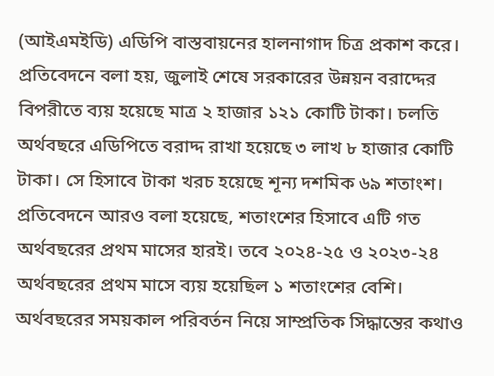(আইএমইডি) এডিপি বাস্তবায়নের হালনাগাদ চিত্র প্রকাশ করে। প্রতিবেদনে বলা হয়, জুলাই শেষে সরকারের উন্নয়ন বরাদ্দের বিপরীতে ব্যয় হয়েছে মাত্র ২ হাজার ১২১ কোটি টাকা। চলতি অর্থবছরে এডিপিতে বরাদ্দ রাখা হয়েছে ৩ লাখ ৮ হাজার কোটি টাকা। সে হিসাবে টাকা খরচ হয়েছে শূন্য দশমিক ৬৯ শতাংশ।
প্রতিবেদনে আরও বলা হয়েছে, শতাংশের হিসাবে এটি গত অর্থবছরের প্রথম মাসের হারই। তবে ২০২৪-২৫ ও ২০২৩-২৪ অর্থবছরের প্রথম মাসে ব্যয় হয়েছিল ১ শতাংশের বেশি।
অর্থবছরের সময়কাল পরিবর্তন নিয়ে সাম্প্রতিক সিদ্ধান্তের কথাও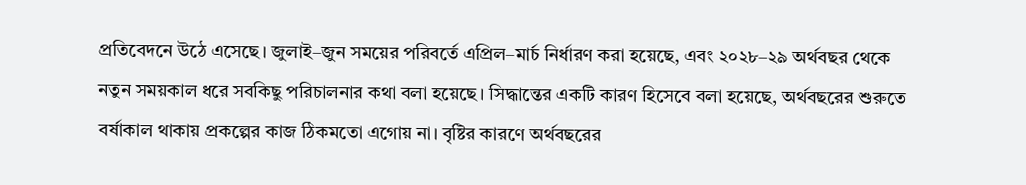প্রতিবেদনে উঠে এসেছে। জুলাই–জুন সময়ের পরিবর্তে এপ্রিল–মার্চ নির্ধারণ করা হয়েছে, এবং ২০২৮–২৯ অর্থবছর থেকে নতুন সময়কাল ধরে সবকিছু পরিচালনার কথা বলা হয়েছে। সিদ্ধান্তের একটি কারণ হিসেবে বলা হয়েছে, অর্থবছরের শুরুতে বর্ষাকাল থাকায় প্রকল্পের কাজ ঠিকমতো এগোয় না। বৃষ্টির কারণে অর্থবছরের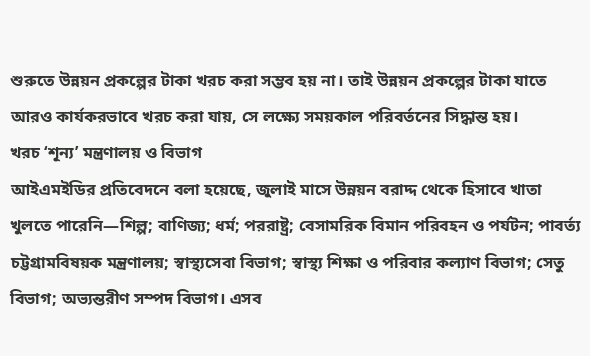শুরুতে উন্নয়ন প্রকল্পের টাকা খরচ করা সম্ভব হয় না। তাই উন্নয়ন প্রকল্পের টাকা যাতে আরও কার্যকরভাবে খরচ করা যায়, সে লক্ষ্যে সময়কাল পরিবর্তনের সিদ্ধান্ত হয়।
খরচ ‘শূন্য’ মন্ত্রণালয় ও বিভাগ
আইএমইডির প্রতিবেদনে বলা হয়েছে, জুলাই মাসে উন্নয়ন বরাদ্দ থেকে হিসাবে খাতা খুলতে পারেনি—শিল্প; বাণিজ্য; ধর্ম; পররাষ্ট্র; বেসামরিক বিমান পরিবহন ও পর্যটন; পাবর্ত্য চট্টগ্রামবিষয়ক মন্ত্রণালয়; স্বাস্থ্যসেবা বিভাগ; স্বাস্থ্য শিক্ষা ও পরিবার কল্যাণ বিভাগ; সেতু বিভাগ; অভ্যন্তরীণ সম্পদ বিভাগ। এসব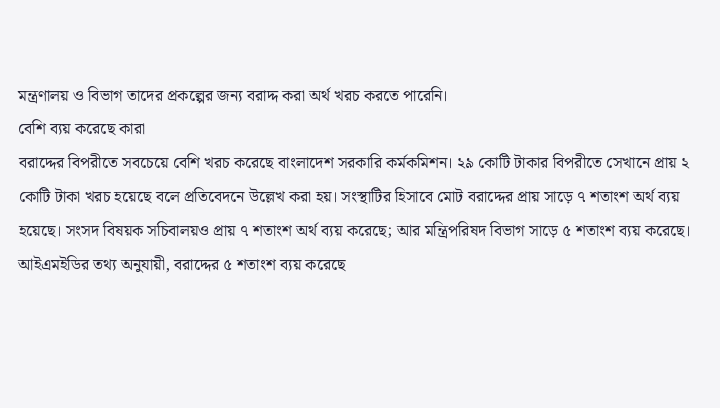মন্ত্রণালয় ও বিভাগ তাদের প্রকল্পের জন্য বরাদ্দ করা অর্থ খরচ করতে পারেনি।
বেশি ব্যয় করেছে কারা
বরাদ্দের বিপরীতে সবচেয়ে বেশি খরচ করেছে বাংলাদেশ সরকারি কর্মকমিশন। ২৯ কোটি টাকার বিপরীতে সেখানে প্রায় ২ কোটি টাকা খরচ হয়েছে বলে প্রতিবেদনে উল্লেখ করা হয়। সংস্থাটির হিসাবে মোট বরাদ্দের প্রায় সাড়ে ৭ শতাংশ অর্থ ব্যয় হয়েছে। সংসদ বিষয়ক সচিবালয়ও প্রায় ৭ শতাংশ অর্থ ব্যয় করেছে; আর মন্ত্রিপরিষদ বিভাগ সাড়ে ৫ শতাংশ ব্যয় করেছে।
আইএমইডির তথ্য অনুযায়ী, বরাদ্দের ৫ শতাংশ ব্যয় করেছে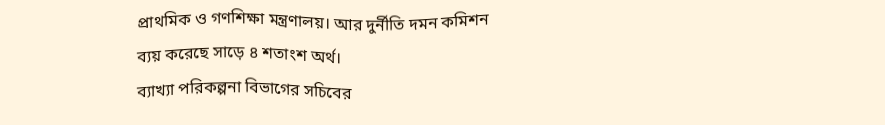প্রাথমিক ও গণশিক্ষা মন্ত্রণালয়। আর দুর্নীতি দমন কমিশন ব্যয় করেছে সাড়ে ৪ শতাংশ অর্থ।
ব্যাখ্যা পরিকল্পনা বিভাগের সচিবের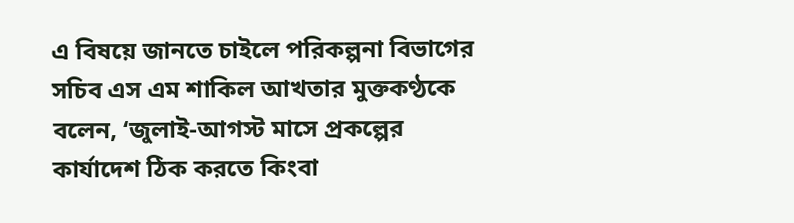এ বিষয়ে জানতে চাইলে পরিকল্পনা বিভাগের সচিব এস এম শাকিল আখতার মুক্তকণ্ঠকে বলেন, ‘জুলাই-আগস্ট মাসে প্রকল্পের কার্যাদেশ ঠিক করতে কিংবা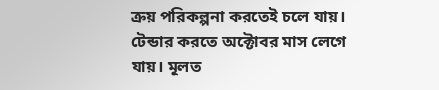ক্রয় পরিকল্পনা করতেই চলে যায়। টেন্ডার করতে অক্টোবর মাস লেগে যায়। মূলত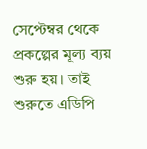সেপ্টেম্বর থেকে প্রকল্পের মূল্য ব্যয় শুরু হয়। তাই শুরুতে এডিপি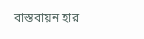বাস্তবায়ন হার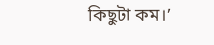কিছুটা কম।’